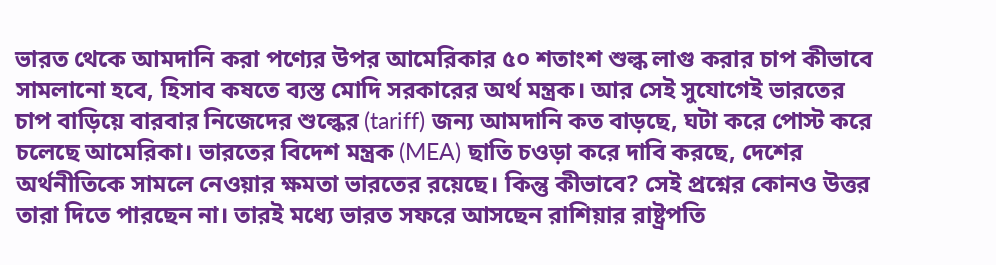ভারত থেকে আমদানি করা পণ্যের উপর আমেরিকার ৫০ শতাংশ শুল্ক লাগু করার চাপ কীভাবে সামলানো হবে, হিসাব কষতে ব্যস্ত মোদি সরকারের অর্থ মন্ত্রক। আর সেই সুযোগেই ভারতের চাপ বাড়িয়ে বারবার নিজেদের শুল্কের (tariff) জন্য আমদানি কত বাড়ছে, ঘটা করে পোস্ট করে চলেছে আমেরিকা। ভারতের বিদেশ মন্ত্রক (MEA) ছাতি চওড়া করে দাবি করছে, দেশের অর্থনীতিকে সামলে নেওয়ার ক্ষমতা ভারতের রয়েছে। কিন্তু কীভাবে? সেই প্রশ্নের কোনও উত্তর তারা দিতে পারছেন না। তারই মধ্যে ভারত সফরে আসছেন রাশিয়ার রাষ্ট্রপতি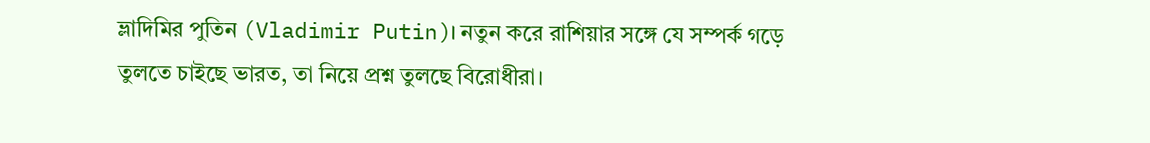ভ্লাদিমির পুতিন (Vladimir Putin)। নতুন করে রাশিয়ার সঙ্গে যে সম্পর্ক গড়ে তুলতে চাইছে ভারত, তা নিয়ে প্রশ্ন তুলছে বিরোধীরা।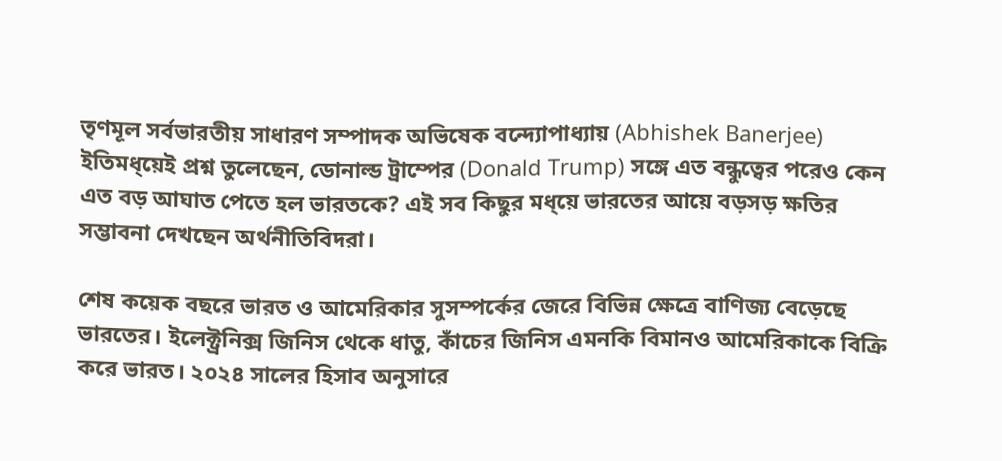তৃণমূল সর্বভারতীয় সাধারণ সম্পাদক অভিষেক বন্দ্যোপাধ্যায় (Abhishek Banerjee) ইতিমধ্য়েই প্রশ্ন তুলেছেন, ডোনাল্ড ট্রাম্পের (Donald Trump) সঙ্গে এত বন্ধুত্বের পরেও কেন এত বড় আঘাত পেতে হল ভারতকে? এই সব কিছুর মধ্য়ে ভারতের আয়ে বড়সড় ক্ষতির সম্ভাবনা দেখছেন অর্থনীতিবিদরা।

শেষ কয়েক বছরে ভারত ও আমেরিকার সুসম্পর্কের জেরে বিভিন্ন ক্ষেত্রে বাণিজ্য বেড়েছে ভারতের। ইলেক্ট্রনিক্স জিনিস থেকে ধাতু, কাঁচের জিনিস এমনকি বিমানও আমেরিকাকে বিক্রি করে ভারত। ২০২৪ সালের হিসাব অনুসারে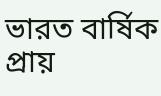ভারত বার্ষিক প্রায়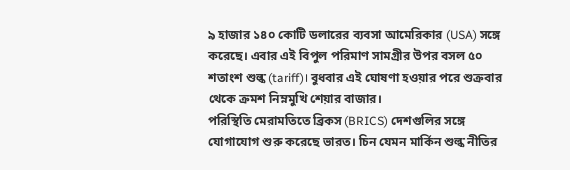৯ হাজার ১৪০ কোটি ডলারের ব্যবসা আমেরিকার (USA) সঙ্গে করেছে। এবার এই বিপুল পরিমাণ সামগ্রীর উপর বসল ৫০ শতাংশ শুল্ক (tariff)। বুধবার এই ঘোষণা হওয়ার পরে শুক্রবার থেকে ক্রমশ নিম্নমুখি শেয়ার বাজার।
পরিস্থিতি মেরামতিতে ব্রিকস (BRICS) দেশগুলির সঙ্গে যোগাযোগ শুরু করেছে ভারত। চিন যেমন মার্কিন শুল্ক নীতির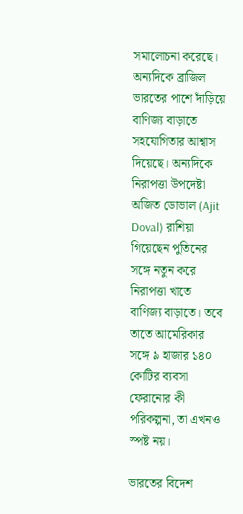সমালোচনা করেছে। অন্যদিকে ব্রাজিল ভারতের পাশে দাঁড়িয়ে বাণিজ্য বাড়াতে সহযোগিতার আশ্বাস দিয়েছে। অন্যদিকে নিরাপত্তা উপদেষ্টা অজিত ডোভাল (Ajit Doval) রাশিয়া গিয়েছেন পুতিনের সঙ্গে নতুন করে নিরাপত্তা খাতে বাণিজ্য বাড়াতে। তবে তাতে আমেরিকার সঙ্গে ৯ হাজার ১৪০ কোটির ব্যবসা ফেরানোর কী পরিকল্পনা, তা এখনও স্পষ্ট নয়।

ভারতের বিদেশ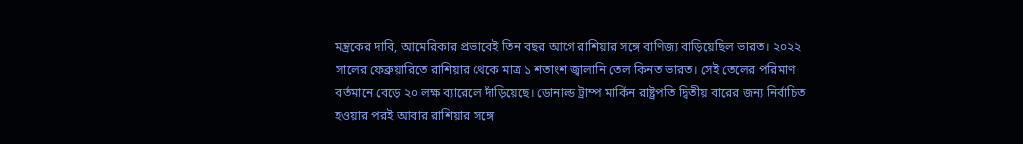মন্ত্রকের দাবি, আমেরিকার প্রভাবেই তিন বছর আগে রাশিয়ার সঙ্গে বাণিজ্য বাড়িয়েছিল ভারত। ২০২২ সালের ফেব্রুয়ারিতে রাশিয়ার থেকে মাত্র ১ শতাংশ জ্বালানি তেল কিনত ভারত। সেই তেলের পরিমাণ বর্তমানে বেড়ে ২০ লক্ষ ব্যারেলে দাঁড়িয়েছে। ডোনাল্ড ট্রাম্প মার্কিন রাষ্ট্রপতি দ্বিতীয় বারের জন্য নির্বাচিত হওয়ার পরই আবার রাশিয়ার সঙ্গে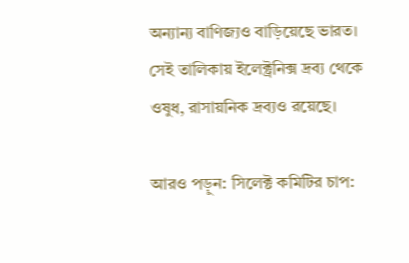অন্যান্য বাণিজ্যও বাড়িয়েছে ভারত। সেই তালিকায় ইলেক্ট্রনিক্স দ্রব্য থেকে ওষুধ, রাসায়নিক দ্রব্যও রয়েছে।

আরও পড়ুন: সিলেক্ট কমিটির চাপ: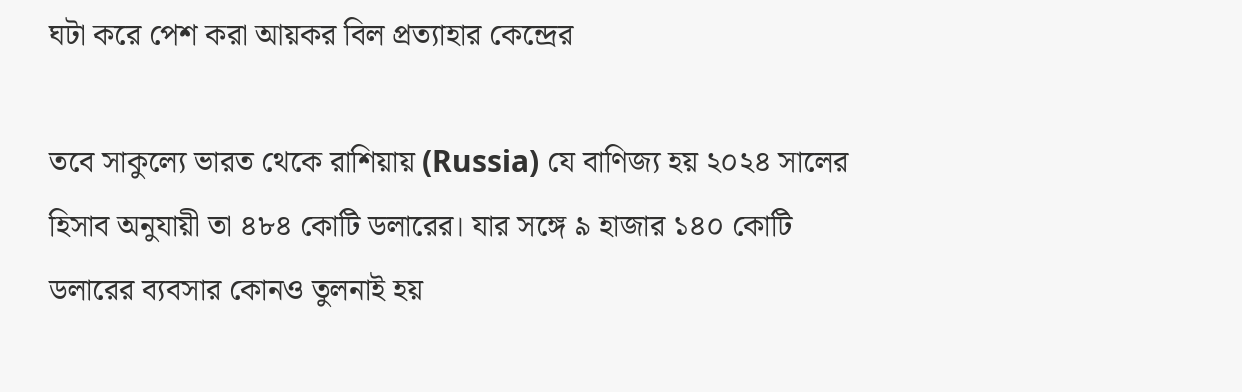ঘটা করে পেশ করা আয়কর বিল প্রত্যাহার কেন্দ্রের

তবে সাকুল্যে ভারত থেকে রাশিয়ায় (Russia) যে বাণিজ্য হয় ২০২৪ সালের হিসাব অনুযায়ী তা ৪৮৪ কোটি ডলারের। যার সঙ্গে ৯ হাজার ১৪০ কোটি ডলারের ব্যবসার কোনও তুলনাই হয়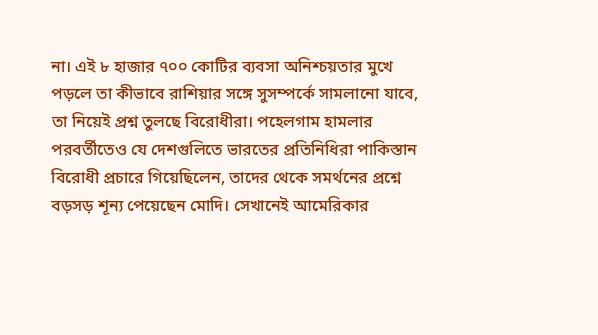না। এই ৮ হাজার ৭০০ কোটির ব্যবসা অনিশ্চয়তার মুখে পড়লে তা কীভাবে রাশিয়ার সঙ্গে সুসম্পর্কে সামলানো যাবে, তা নিয়েই প্রশ্ন তুলছে বিরোধীরা। পহেলগাম হামলার পরবর্তীতেও যে দেশগুলিতে ভারতের প্রতিনিধিরা পাকিস্তান বিরোধী প্রচারে গিয়েছিলেন, তাদের থেকে সমর্থনের প্রশ্নে বড়সড় শূন্য পেয়েছেন মোদি। সেখানেই আমেরিকার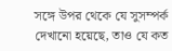সঙ্গে উপর থেকে যে সুসম্পর্ক দেখানো হয়েছে, তাও যে কত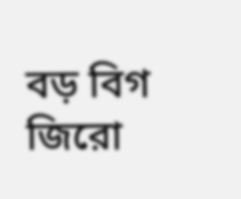বড় বিগ জিরো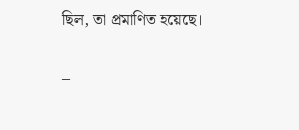ছিল, তা প্রমাণিত হয়েছে।

–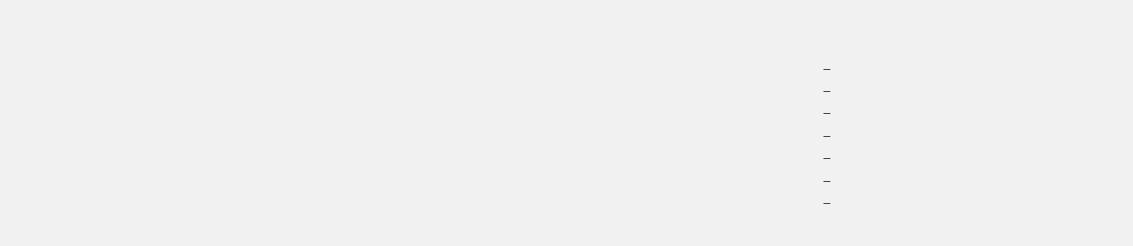–
–
–
–
–
–
–